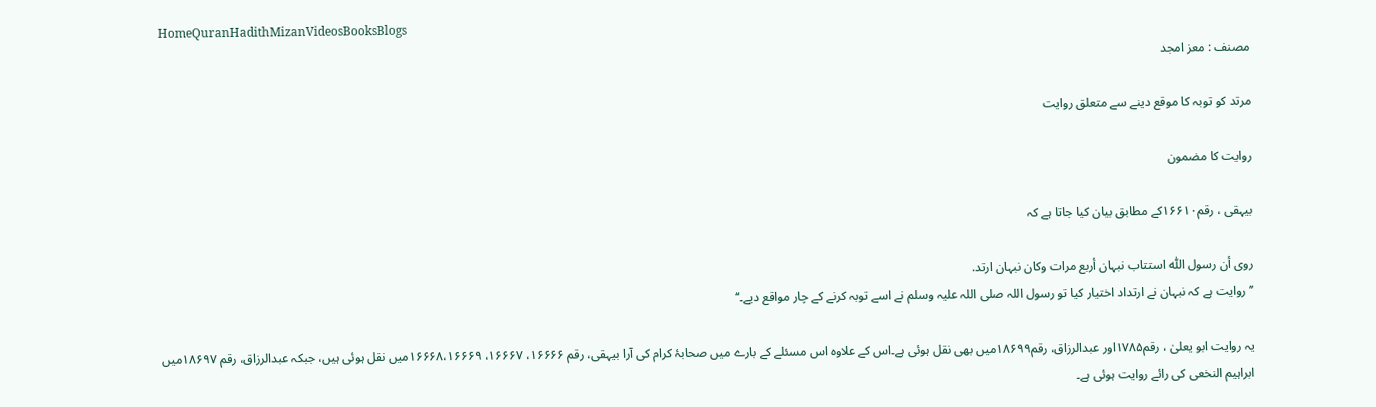HomeQuranHadithMizanVideosBooksBlogs
مصنف : معز امجد

مرتد کو توبہ کا موقع دینے سے متعلق روایت

روایت کا مضمون

بیہقی ، رقم۱۶۶۱۰کے مطابق بیان کیا جاتا ہے کہ

روی أن رسول اللّٰہ استتاب نبہان أربع مرات وکان نبہان ارتد.
’’روایت ہے کہ نبہان نے ارتداد اختیار کیا تو رسول اللہ صلی اللہ علیہ وسلم نے اسے توبہ کرنے کے چار مواقع دیے۔‘‘

یہ روایت ابو یعلیٰ ، رقم۱۷۸۵اور عبدالرزاق، رقم۱۸۶۹۹میں بھی نقل ہوئی ہے۔اس کے علاوہ اس مسئلے کے بارے میں صحابۂ کرام کی آرا بیہقی، رقم ۱۶۶۶۶، ۱۶۶۶۷، ۱۶۶۶۸،۱۶۶۶۹میں نقل ہوئی ہیں، جبکہ عبدالرزاق، رقم ۱۸۶۹۷میں ابراہیم النخعی کی رائے روایت ہوئی ہے۔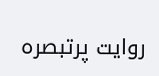روایت پرتبصرہ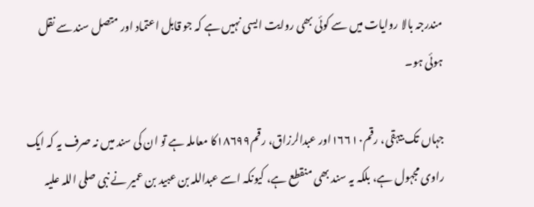مندرجہ بالا روایات میں سے کوئی بھی روایت ایسی نہیں ہے کہ جو قابل اعتماد اور متصل سند سے نقل ہوئی ہو۔

جہاں تک بیہقی، رقم۱۶۶۱۰اور عبدالرزاق، رقم۱۸۶۹۹کا معاملہ ہے تو ان کی سند میں نہ صرف یہ کہ ایک راوی مجہول ہے، بلکہ یہ سند بھی منقطع ہے، کیونکہ اسے عبداللہ بن عبید بن عمیر نے نبی صلی اللہ علیہ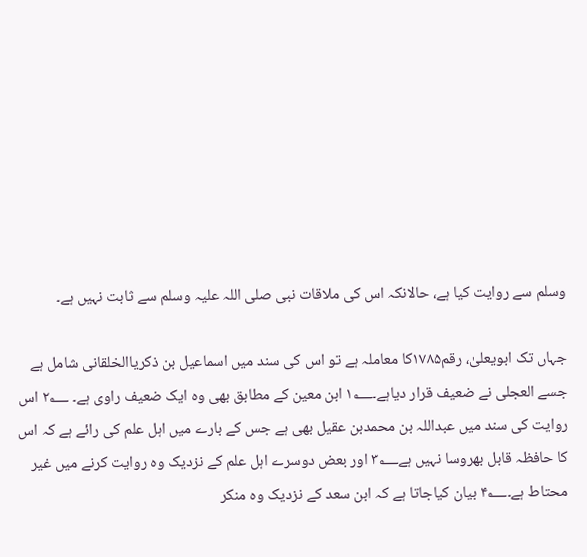وسلم سے روایت کیا ہے، حالانکہ اس کی ملاقات نبی صلی اللہ علیہ وسلم سے ثابت نہیں ہے۔

جہاں تک ابویعلیٰ، رقم۱۷۸۵کا معاملہ ہے تو اس کی سند میں اسماعیل بن ذکریاالخلقانی شامل ہے جسے العجلی نے ضعیف قرار دیاہے۔۱؂ ابن معین کے مطابق بھی وہ ایک ضعیف راوی ہے۔ ۲؂ اس روایت کی سند میں عبداللہ بن محمدبن عقیل بھی ہے جس کے بارے میں اہل علم کی رائے ہے کہ اس کا حافظہ قابل بھروسا نہیں ہے۳؂ اور بعض دوسرے اہل علم کے نزدیک وہ روایت کرنے میں غیر محتاط ہے۔۴؂ بیان کیاجاتا ہے کہ ابن سعد کے نزدیک وہ منکر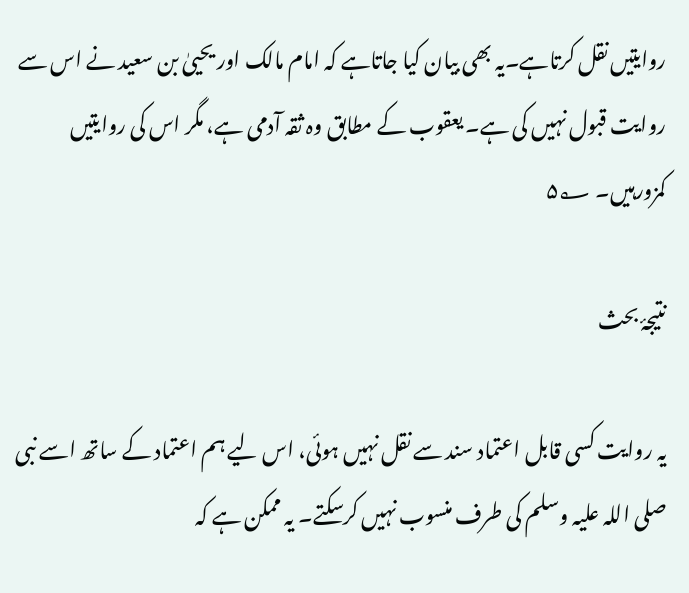روایتیں نقل کرتاہے۔یہ بھی بیان کیا جاتاہے کہ امام مالک اور یحییٰ بن سعید نے اس سے روایت قبول نہیں کی ہے۔ یعقوب کے مطابق وہ ثقہ آدمی ہے، مگر اس کی روایتیں کمزورہیں۔ ۵؂

نتیجۂ بحث

یہ روایت کسی قابل اعتماد سند سے نقل نہیں ہوئی، اس لیے ہم اعتماد کے ساتھ اسے نبی صلی اللہ علیہ وسلم کی طرف منسوب نہیں کرسکتے۔ یہ ممکن ہے کہ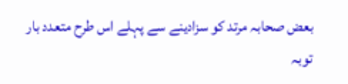بعض صحابہ مرتد کو سزادینے سے پہلے اس طرح متعدد بار توبہ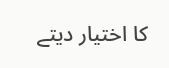کا اختیار دیتے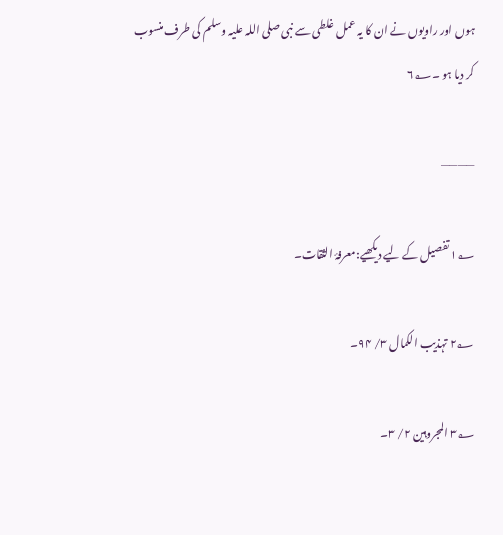ہوں اور راویوں نے ان کا یہ عمل غلطی سے نبی صلی اللہ علیہ وسلم کی طرف منسوب کر دیا ہو ۔۶؂

————

۱؂ تفصیل کے لیے دیکھیے:معرفۂ الثقات۔

۲؂ تہذیب الکمال ۳/ ۹۴۔

۳؂ المجروہین ۲/ ۳۔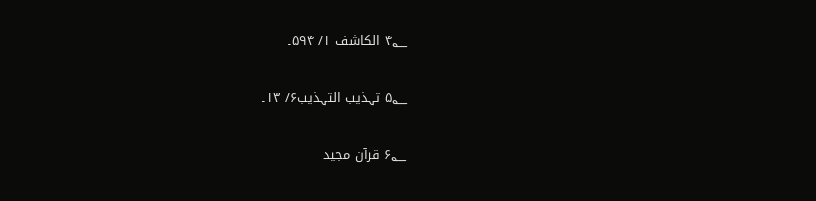۴؂ الکاشف ۱/ ۵۹۴۔

۵؂ تہذیب التہذیب۶/ ۱۳۔

۶؂ قرآن مجید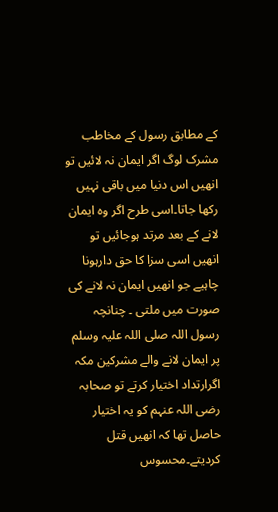کے مطابق رسول کے مخاطب مشرک لوگ اگر ایمان نہ لائیں تو انھیں اس دنیا میں باقی نہیں رکھا جاتا۔اسی طرح اگر وہ ایمان لانے کے بعد مرتد ہوجائیں تو انھیں اسی سزا کا حق دارہونا چاہیے جو انھیں ایمان نہ لانے کی صورت میں ملتی ۔ چنانچہ رسول اللہ صلی اللہ علیہ وسلم پر ایمان لانے والے مشرکین مکہ اگرارتداد اختیار کرتے تو صحابہ رضی اللہ عنہم کو یہ اختیار حاصل تھا کہ انھیں قتل کردیتے۔محسوس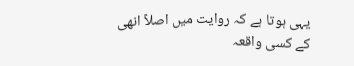یہی ہوتا ہے کہ روایت میں اصلاً انھی کے کسی واقعہ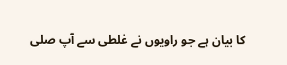کا بیان ہے جو راویوں نے غلطی سے آپ صلی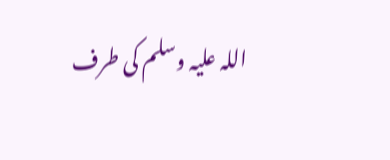اللہ علیہ وسلم کی طرف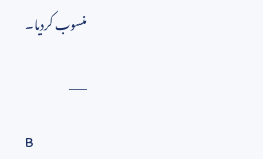منسوب کردیا۔

___

B